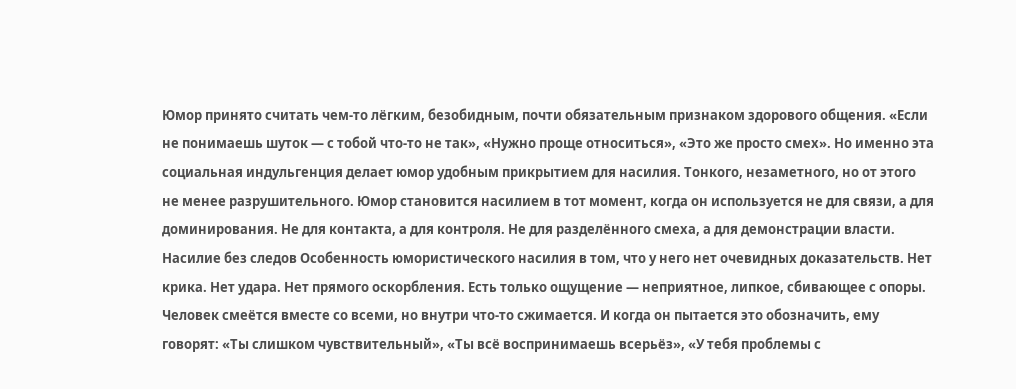Юмор принято считать чем‑то лёгким, безобидным, почти обязательным признаком здорового общения. «Если не понимаешь шуток — с тобой что‑то не так», «Нужно проще относиться», «Это же просто смех». Но именно эта социальная индульгенция делает юмор удобным прикрытием для насилия. Тонкого, незаметного, но от этого не менее разрушительного. Юмор становится насилием в тот момент, когда он используется не для связи, а для доминирования. Не для контакта, а для контроля. Не для разделённого смеха, а для демонстрации власти. Насилие без следов Особенность юмористического насилия в том, что у него нет очевидных доказательств. Нет крика. Нет удара. Нет прямого оскорбления. Есть только ощущение — неприятное, липкое, сбивающее с опоры. Человек смеётся вместе со всеми, но внутри что‑то сжимается. И когда он пытается это обозначить, ему говорят: «Ты слишком чувствительный», «Ты всё воспринимаешь всерьёз», «У тебя проблемы с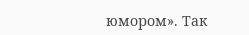юмором». Так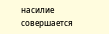насилие совершается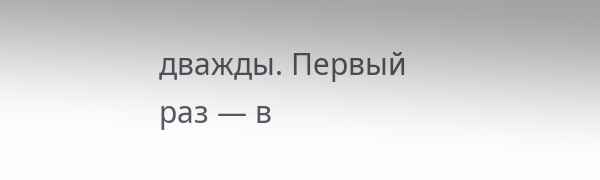дважды. Первый раз — в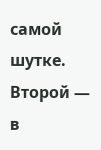самой шутке. Второй — в